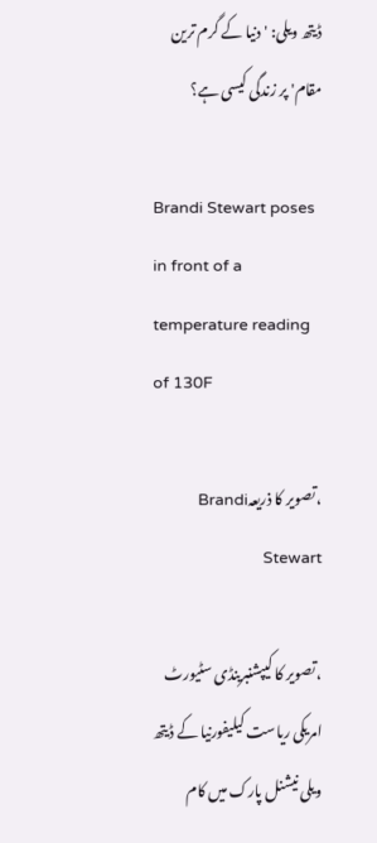ڈیتھ ویلی: 'دنیا کے گرم ترین مقام' پر زندگی کیسی ہے؟

Brandi Stewart poses in front of a temperature reading of 130F

،تصویر کا ذریعہBrandi Stewart

،تصویر کا کیپشنبرینڈی سٹیورٹ امریکی ریاست کیلیفورنیا کے ڈیتھ ویلی نیشنل پارک میں کام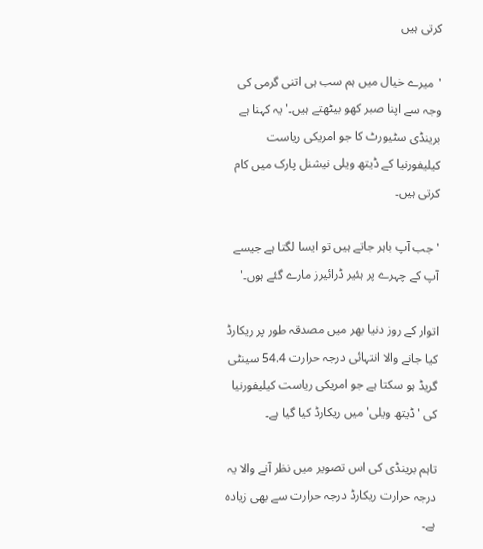کرتی ہیں

'میرے خیال میں ہم سب ہی اتنی گرمی کی وجہ سے اپنا صبر کھو بیٹھتے ہیں۔' یہ کہنا ہے برینڈی سٹیورٹ کا جو امریکی ریاست کیلیفورنیا کے ڈیتھ ویلی نیشنل پارک میں کام کرتی ہیں۔

'جب آپ باہر جاتے ہیں تو ایسا لگتا ہے جیسے آپ کے چہرے پر ہئیر ڈرائیرز مارے گئے ہوں۔'

اتوار کے روز دنیا بھر میں مصدقہ طور پر ریکارڈ کیا جانے والا انتہائی درجہ حرارت 54.4 سینٹی گریڈ ہو سکتا ہے جو امریکی ریاست کیلیفورنیا کی 'ڈیتھ ویلی' میں ریکارڈ کیا گیا ہے۔

تاہم برینڈی کی اس تصویر میں نظر آنے والا یہ درجہ حرارت ریکارڈ درجہ حرارت سے بھی زیادہ ہے۔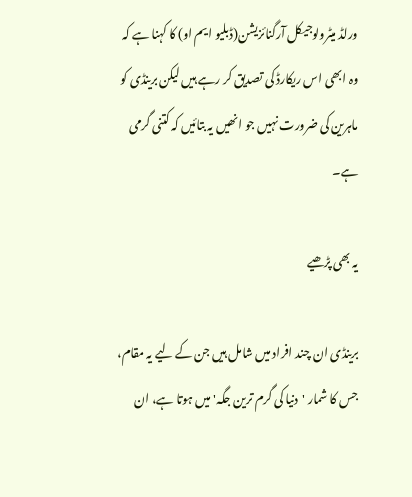ورلڈ میٹرولوجیکل آرگنائزیشن(ڈبلیو ایم او) کا کہنا ہے کہ وہ ابھی اس ریکارڈ کی تصدیق کر رہے ہیں لیکن برینڈی کو ماہرین کی ضرورت نہیں جو انھیں یہ بتائیں کہ کتنی گرمی ہے۔

یہ بھی پڑھیے

برینڈی ان چند افراد میں شامل ہیں جن کے لیے یہ مقام، جس کا شمار 'دنیا کی گرم ترین جگہ' میں ہوتا ہے، ان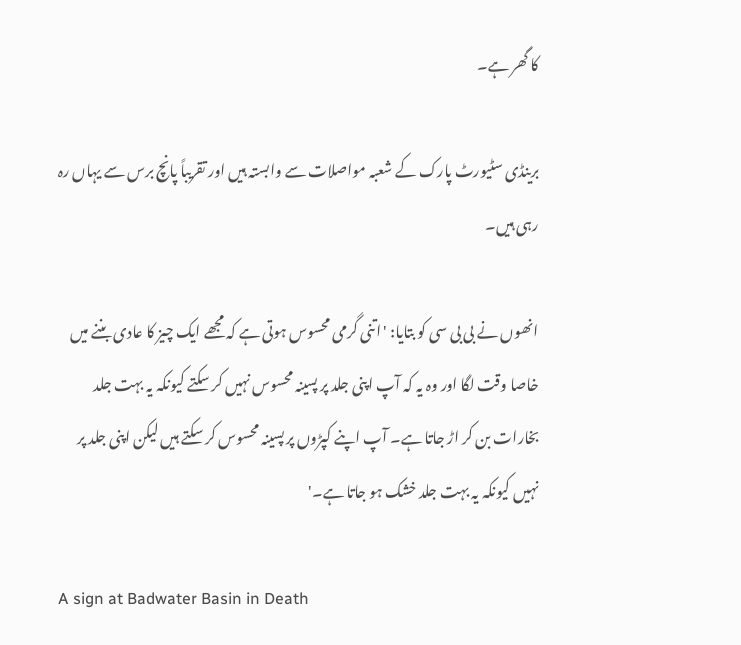کا گھر ہے۔

برینڈی سٹیورٹ پارک کے شعبہ مواصلات سے وابستہ ہیں اور تقریباً پانچ برس سے یہاں رہ رہی ہیں۔

انھوں نے بی بی سی کو بتایا: 'اتنی گرمی محسوس ہوتی ہے کہ مجھے ایک چیز کا عادی بننے میں خاصا وقت لگا اور وہ یہ کہ آپ اپنی جلد پر پسینہ محسوس نہیں کر سکتے کیونکہ یہ بہت جلد بخارات بن کر اڑ جاتا ہے۔ آپ اپنے کپڑوں پر پسینہ محسوس کر سکتے ہیں لیکن اپنی جلد پر نہیں کیونکہ یہ بہت جلد خشک ہو جاتا ہے۔'

A sign at Badwater Basin in Death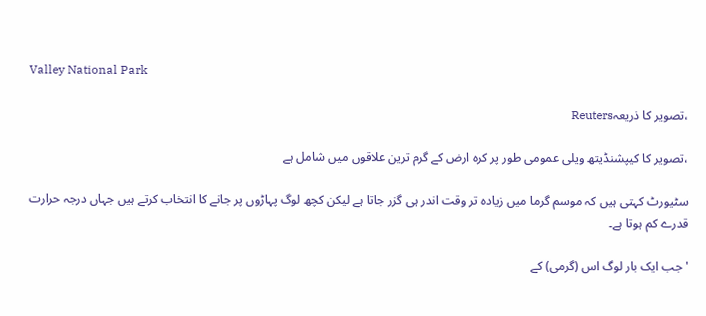Valley National Park

،تصویر کا ذریعہReuters

،تصویر کا کیپشنڈیتھ ویلی عمومی طور پر کرہ ارض کے گرم ترین علاقوں میں شامل ہے

سٹیورٹ کہتی ہیں کہ موسم گرما میں زیادہ تر وقت اندر ہی گزر جاتا ہے لیکن کچھ لوگ پہاڑوں پر جانے کا انتخاب کرتے ہیں جہاں درجہ حرارت قدرے کم ہوتا ہے۔

'جب ایک بار لوگ اس (گرمی) کے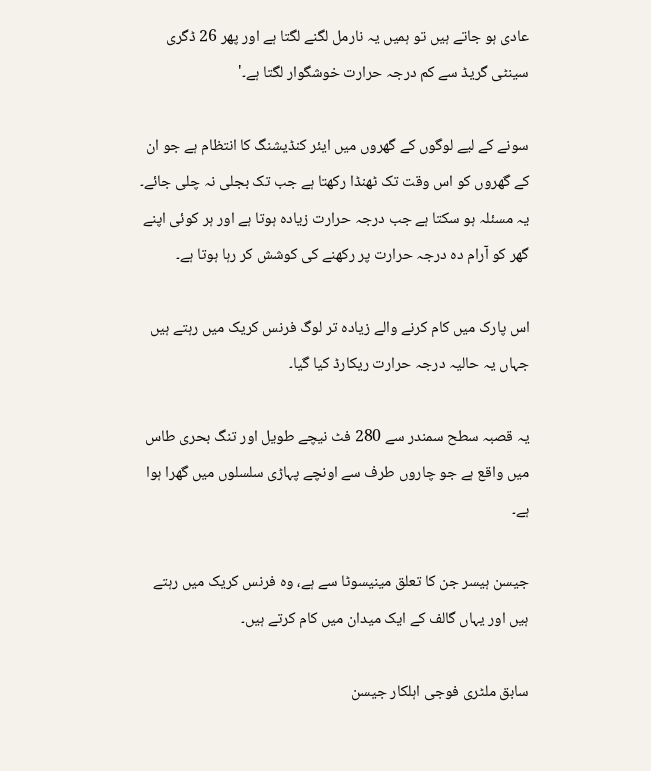عادی ہو جاتے ہیں تو ہمیں یہ نارمل لگنے لگتا ہے اور پھر 26 ڈگری سینٹی گریڈ سے کم درجہ حرارت خوشگوار لگتا ہے۔'

سونے کے لیے لوگوں کے گھروں میں ایئر کنڈیشنگ کا انتظام ہے جو ان کے گھروں کو اس وقت تک ٹھنڈا رکھتا ہے جب تک بجلی نہ چلی جائے۔ یہ مسئلہ ہو سکتا ہے جب درجہ حرارت زیادہ ہوتا ہے اور ہر کوئی اپنے گھر کو آرام دہ درجہ حرارت پر رکھنے کی کوشش کر رہا ہوتا ہے۔

اس پارک میں کام کرنے والے زیادہ تر لوگ فرنس کریک میں رہتے ہیں جہاں یہ حالیہ درجہ حرارت ریکارڈ کیا گیا۔

یہ قصبہ سطح سمندر سے 280 فٹ نیچے طویل اور تنگ بحری طاس میں واقع ہے جو چاروں طرف سے اونچے پہاڑی سلسلوں میں گھرا ہوا ہے۔

جیسن ہیسر جن کا تعلق مینیسوٹا سے ہے، وہ فرنس کریک میں رہتے ہیں اور یہاں گالف کے ایک میدان میں کام کرتے ہیں۔

سابق ملٹری فوجی اہلکار جیسن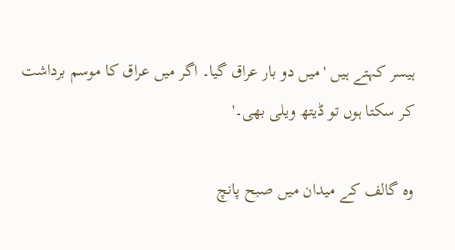ہیسر کہتے ہیں 'میں دو بار عراق گیا۔ اگر میں عراق کا موسم برداشت کر سکتا ہوں تو ڈیتھ ویلی بھی۔'

وہ گالف کے میدان میں صبح پانچ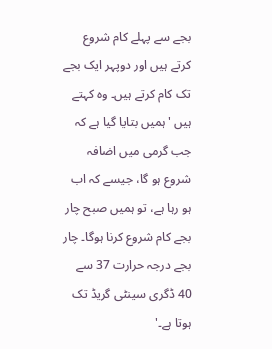بجے سے پہلے کام شروع کرتے ہیں اور دوپہر ایک بجے تک کام کرتے ہیں۔ وہ کہتے ہیں 'ہمیں بتایا گیا ہے کہ جب گرمی میں اضافہ شروع ہو گا، جیسے کہ اب ہو رہا ہے، تو ہمیں صبح چار بجے کام شروع کرنا ہوگا۔ چار بجے درجہ حرارت 37 سے 40 ڈگری سینٹی گریڈ تک ہوتا ہے۔'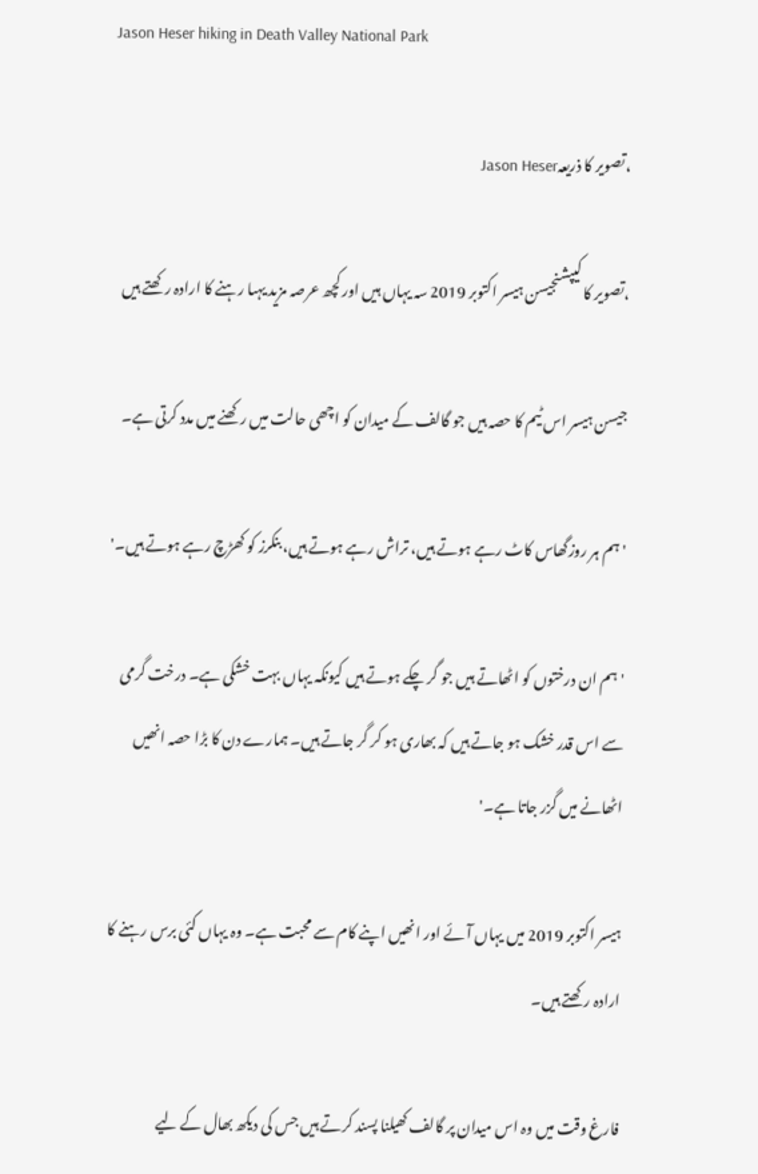Jason Heser hiking in Death Valley National Park

،تصویر کا ذریعہJason Heser

،تصویر کا کیپشنجیسن ہیسر اکتوبر 2019 سہ یہاں ہیں اور کچھ عرصہ مزید یہںا رہنے کا ارادہ رکھتے ہیں

جیسن ہیسر اس ٹیم کا حصہ ہیں جو گالف کے میدان کو اچھی حالت میں رکھنے میں مدد کرتی ہے۔

'ہم ہر روزگھاس کاٹ رہے ہوتے ہیں، تراش رہے ہوتے ہیں، بنکرز کو کھڑچ رہے ہوتے ہیں۔'

'ہم ان درختوں کو اٹھاتے ہیں جو گر چکے ہوتے ہیں کیونکہ یہاں بہت خشکی ہے۔ درخت گرمی سے اس قدر خشک ہو جاتے ہیں کہ بھاری ہو کر گر جاتے ہیں۔ ہمارے دن کا بڑا حصہ انھیں اٹھانے میں گزر جاتا ہے۔'

ہیسر اکتوبر 2019 میں یہاں آئے اور انھیں اپنے کام سے محبت ہے۔ وہ یہاں کئی برس رہنے کا ارادہ رکھتے ہیں۔

فارغ وقت میں وہ اس میدان پر گالف کھیلنا پسند کرتے ہیں جس کی دیکھ بھال کے لیے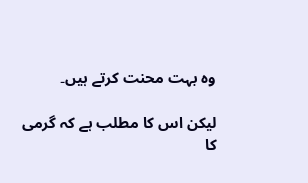وہ بہت محنت کرتے ہیں۔

لیکن اس کا مطلب ہے کہ گرمی کا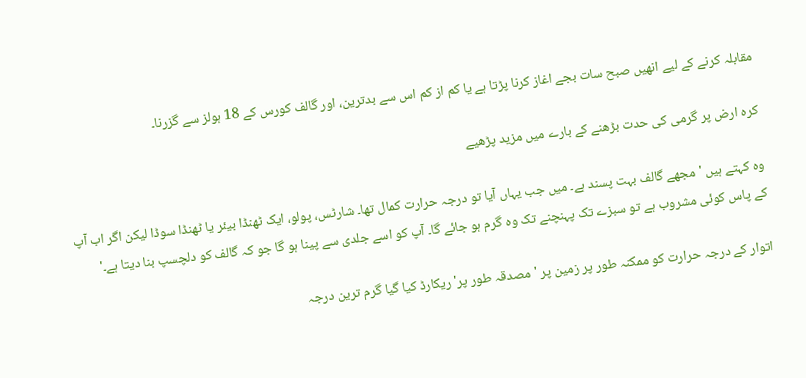مقابلہ کرنے کے لیے انھیں صبح سات بجے اغاز کرنا پڑتا ہے یا کم از کم اس سے بدترین، اور گالف کورس کے 18 ہولز سے گزرنا۔

کرہ ارض پر گرمی کی حدت بڑھنے کے بارے میں مزید پڑھیے

وہ کہتے ہیں 'مجھے گالف بہت پسند ہے۔ میں جب یہاں آیا تو درجہ حرارت کمال تھا۔ شارٹس، پولو، ایک ٹھنڈا بیئر یا ٹھنڈا سوڈا لیکن اگر اب آپ کے پاس کوئی مشروب ہے تو سبزے تک پہنچنے تک وہ گرم ہو جائے گا۔ آپ کو اسے جلدی سے پینا ہو گا جو کہ گالف کو دلچسپ بنا دیتا ہے۔'

اتوار کے درجہ حرارت کو ممکنہ طور پر زمین پر 'مصدقہ طور پر' ریکارڈ کیا گیا گرم ترین درجہ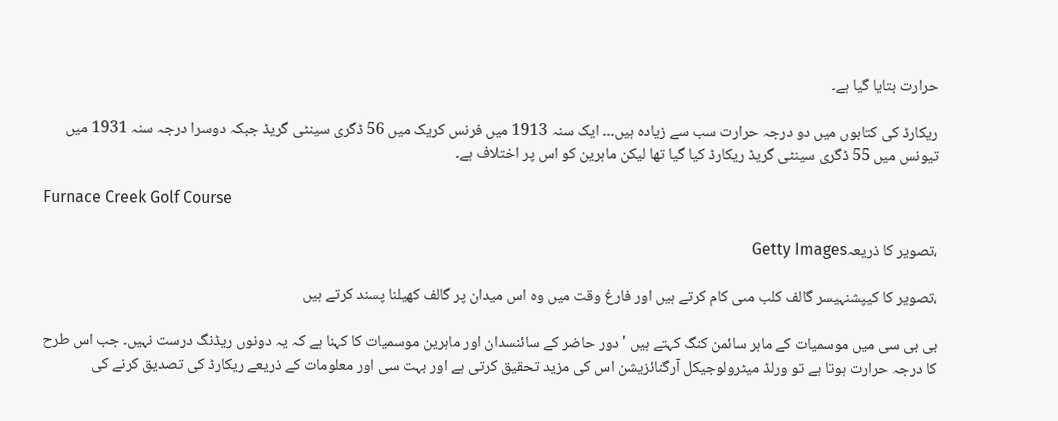حرارت بتایا گیا ہے۔

ریکارڈ کی کتابوں میں دو درجہ حرارت سب سے زیادہ ہیں۔۔۔ ایک سنہ 1913 میں فرنس کریک میں 56 ڈگری سینٹی گریڈ جبکہ دوسرا درجہ سنہ 1931 میں تیونس میں 55 ڈگری سینٹی گریڈ ریکارڈ کیا گیا تھا لیکن ماہرین کو اس پر اختلاف ہے۔

Furnace Creek Golf Course

،تصویر کا ذریعہGetty Images

،تصویر کا کیپشنہیسر گالف کلب مںی کام کرتے ہیں اور فارغ وقت میں وہ اس میدان پر گالف کھیلنا پسند کرتے ہیں

بی بی سی میں موسمیات کے ماہر سائمن کنگ کہتے ہیں 'دور حاضر کے سائنسدان اور ماہرین موسمیات کا کہنا ہے کہ یہ دونوں ریڈنگ درست نہیں۔ جب اس طرح کا درجہ حرارت ہوتا ہے تو ورلڈ میٹرولوجیکل آرگنائزیشن اس کی مزید تحقیق کرتی ہے اور بہت سی اور معلومات کے ذریعے ریکارڈ کی تصدیق کرنے کی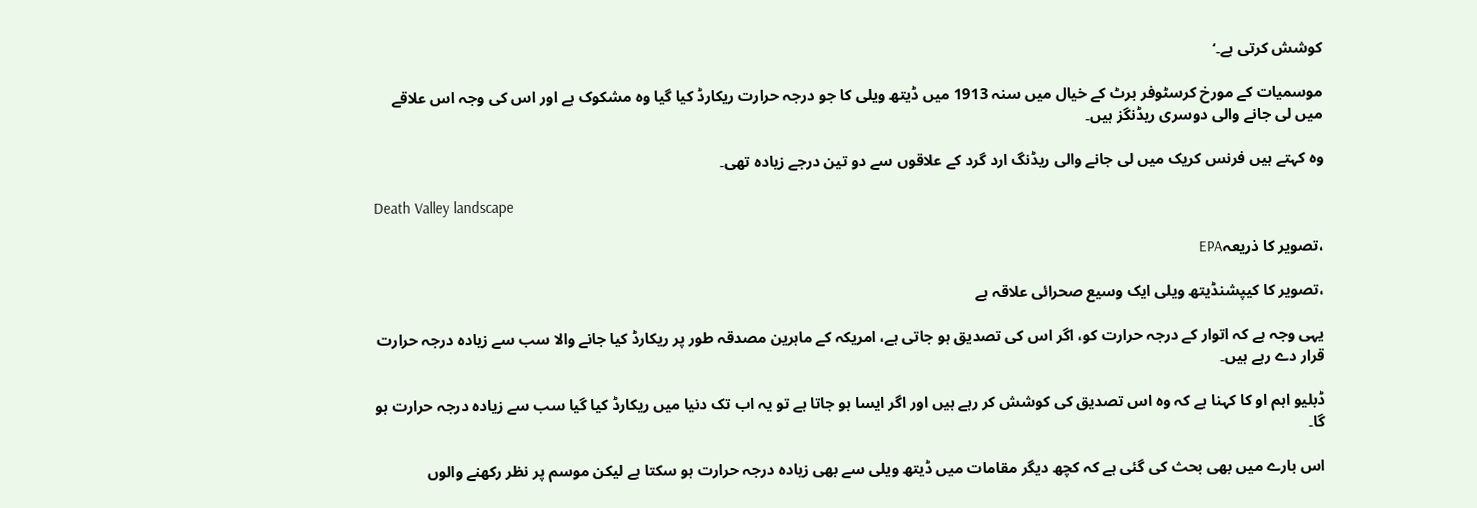کوشش کرتی ہے۔‘

موسمیات کے مورخ کرسٹوفر برٹ کے خیال میں سنہ 1913 میں ڈیتھ ویلی کا جو درجہ حرارت ریکارڈ کیا گیا وہ مشکوک ہے اور اس کی وجہ اس علاقے میں لی جانے والی دوسری ریڈنگز ہیں۔

وہ کہتے ہیں فرنس کریک میں لی جانے والی ریڈنگ ارد گرد کے علاقوں سے دو تین درجے زیادہ تھی۔

Death Valley landscape

،تصویر کا ذریعہEPA

،تصویر کا کیپشنڈیتھ ویلی ایک وسیع صحرائی علاقہ ہے

یہی وجہ ہے کہ اتوار کے درجہ حرارت کو، اگر اس کی تصدیق ہو جاتی ہے، امریکہ کے ماہرین مصدقہ طور پر ریکارڈ کیا جانے والا سب سے زیادہ درجہ حرارت قرار دے رہے ہیں۔

ڈبلیو اہم او کا کہنا ہے کہ وہ اس تصدیق کی کوشش کر رہے ہیں اور اگر ایسا ہو جاتا ہے تو یہ اب تک دنیا میں ریکارڈ کیا گیا سب سے زیادہ درجہ حرارت ہو گا۔

اس بارے میں بھی بحث کی گئی ہے کہ کچھ دیگر مقامات میں ڈیتھ ویلی سے بھی زیادہ درجہ حرارت ہو سکتا ہے لیکن موسم پر نظر رکھنے والوں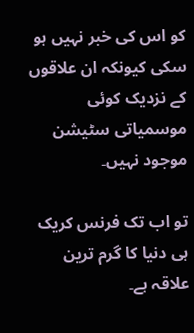کو اس کی خبر نہیں ہو سکی کیونکہ ان علاقوں کے نزدیک کوئی موسمیاتی سٹیشن موجود نہیں۔

تو اب تک فرنس کریک ہی دنیا کا گرم ترین علاقہ ہے۔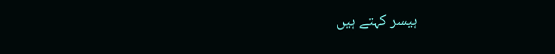ہیسر کہتے ہیں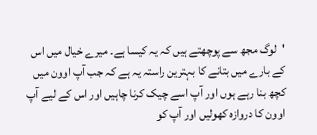'لوگ مجھ سے پوچھتے ہیں کہ یہ کیسا ہے۔ میرے خیال میں اس کے بارے میں بتانے کا بہترین راستہ یہ ہے کہ جب آپ اوون میں کچھ بنا رہے ہوں اور آپ اسے چیک کرنا چاہیں اور اس کے لیے آپ اوون کا دروازہ کھولیں اور آپ کو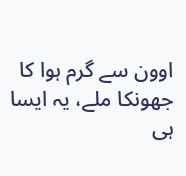اوون سے گرم ہوا کا جھونکا ملے، یہ ایسا ہی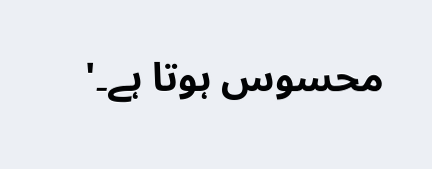محسوس ہوتا ہے۔'